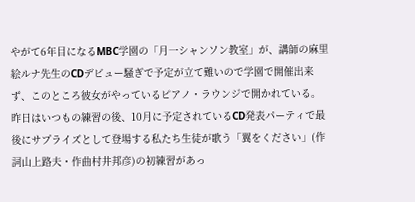やがて6年目になるMBC学園の「月一シャンソン教室」が、講師の麻里絵ルナ先生のCDデビュー騒ぎで予定が立て難いので学園で開催出来ず、このところ彼女がやっているピアノ・ラウンジで開かれている。昨日はいつもの練習の後、10月に予定されているCD発表パーティで最後にサプライズとして登場する私たち生徒が歌う「翼をください」(作詞山上路夫・作曲村井邦彦)の初練習があっ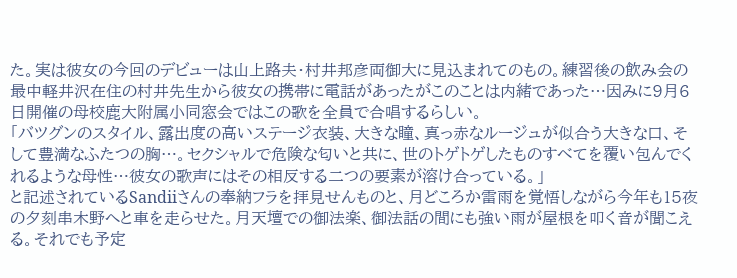た。実は彼女の今回のデビューは山上路夫・村井邦彦両御大に見込まれてのもの。練習後の飲み会の最中軽井沢在住の村井先生から彼女の携帯に電話があったがこのことは内緒であった…因みに9月6日開催の母校鹿大附属小同窓会ではこの歌を全員で合唱するらしい。
「バツグンのスタイル、露出度の高いステージ衣装、大きな瞳、真っ赤なルージュが似合う大きな口、そして豊満なふたつの胸…。セクシャルで危険な匂いと共に、世のトゲトゲしたものすべてを覆い包んでくれるような母性…彼女の歌声にはその相反する二つの要素が溶け合っている。」
と記述されているSandiiさんの奉納フラを拝見せんものと、月どころか雷雨を覚悟しながら今年も15夜の夕刻串木野へと車を走らせた。月天壇での御法楽、御法話の間にも強い雨が屋根を叩く音が聞こえる。それでも予定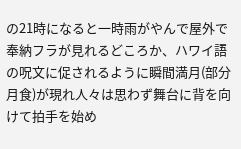の21時になると一時雨がやんで屋外で奉納フラが見れるどころか、ハワイ語の呪文に促されるように瞬間満月(部分月食)が現れ人々は思わず舞台に背を向けて拍手を始め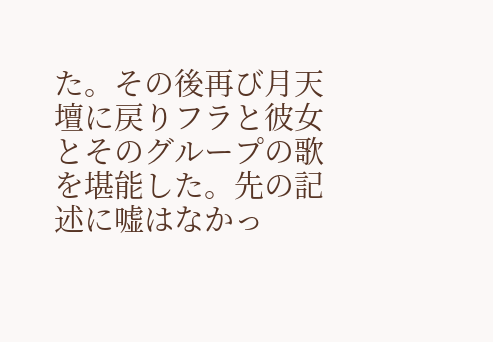た。その後再び月天壇に戻りフラと彼女とそのグループの歌を堪能した。先の記述に嘘はなかっ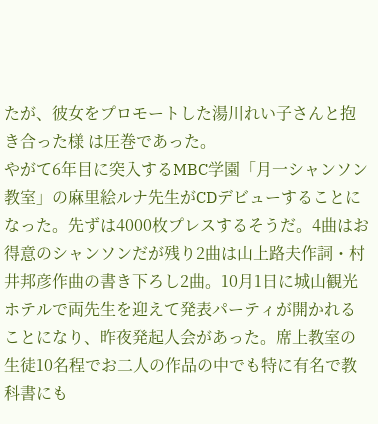たが、彼女をプロモートした湯川れい子さんと抱き合った様 は圧巻であった。
やがて6年目に突入するMBC学園「月一シャンソン教室」の麻里絵ルナ先生がCDデビューすることになった。先ずは4000枚プレスするそうだ。4曲はお得意のシャンソンだが残り2曲は山上路夫作詞・村井邦彦作曲の書き下ろし2曲。10月1日に城山観光ホテルで両先生を迎えて発表パーティが開かれることになり、昨夜発起人会があった。席上教室の生徒10名程でお二人の作品の中でも特に有名で教科書にも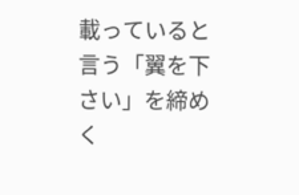載っていると言う「翼を下さい」を締めく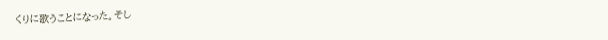くりに歌うことになった。そし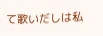て歌いだしは私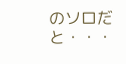のソロだと・・・